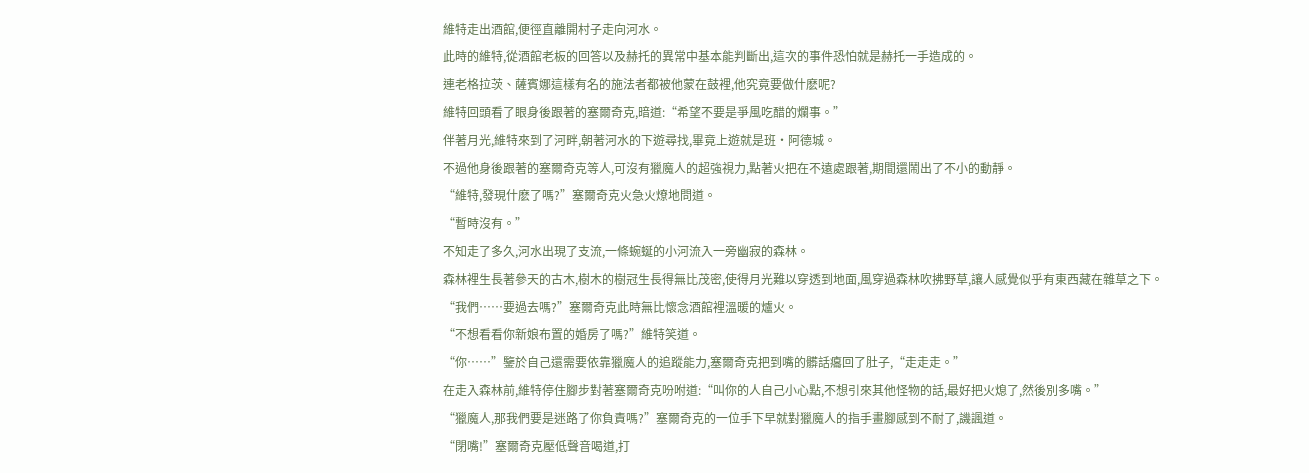維特走出酒館,便徑直離開村子走向河水。
此時的維特,從酒館老板的回答以及赫托的異常中基本能判斷出,這次的事件恐怕就是赫托一手造成的。
連老格拉茨、薩賓娜這樣有名的施法者都被他蒙在鼓裡,他究竟要做什麽呢?
維特回頭看了眼身後跟著的塞爾奇克,暗道:“希望不要是爭風吃醋的爛事。”
伴著月光,維特來到了河畔,朝著河水的下遊尋找,畢竟上遊就是班·阿德城。
不過他身後跟著的塞爾奇克等人,可沒有獵魔人的超強視力,點著火把在不遠處跟著,期間還鬧出了不小的動靜。
“維特,發現什麽了嗎?”塞爾奇克火急火燎地問道。
“暫時沒有。”
不知走了多久,河水出現了支流,一條蜿蜒的小河流入一旁幽寂的森林。
森林裡生長著參天的古木,樹木的樹冠生長得無比茂密,使得月光難以穿透到地面,風穿過森林吹拂野草,讓人感覺似乎有東西藏在雜草之下。
“我們……要過去嗎?”塞爾奇克此時無比懷念酒館裡溫暖的爐火。
“不想看看你新娘布置的婚房了嗎?”維特笑道。
“你……”鑒於自己還需要依靠獵魔人的追蹤能力,塞爾奇克把到嘴的髒話癟回了肚子,“走走走。”
在走入森林前,維特停住腳步對著塞爾奇克吩咐道:“叫你的人自己小心點,不想引來其他怪物的話,最好把火熄了,然後別多嘴。”
“獵魔人,那我們要是迷路了你負責嗎?”塞爾奇克的一位手下早就對獵魔人的指手畫腳感到不耐了,譏諷道。
“閉嘴!”塞爾奇克壓低聲音喝道,打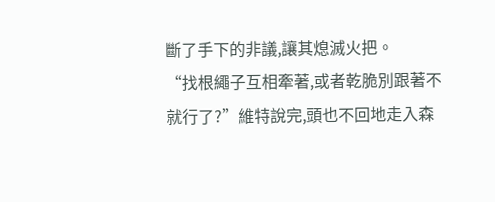斷了手下的非議,讓其熄滅火把。
“找根繩子互相牽著,或者乾脆別跟著不就行了?”維特說完,頭也不回地走入森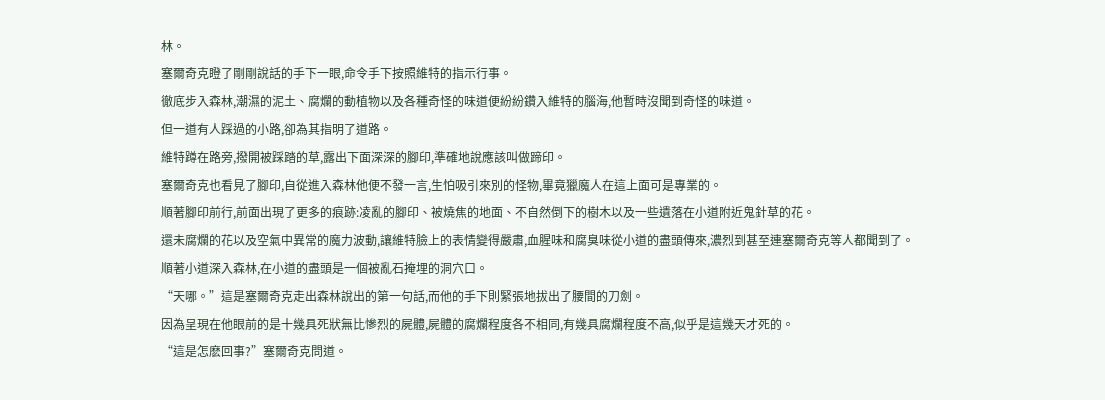林。
塞爾奇克瞪了剛剛說話的手下一眼,命令手下按照維特的指示行事。
徹底步入森林,潮濕的泥土、腐爛的動植物以及各種奇怪的味道便紛紛鑽入維特的腦海,他暫時沒聞到奇怪的味道。
但一道有人踩過的小路,卻為其指明了道路。
維特蹲在路旁,撥開被踩踏的草,露出下面深深的腳印,準確地說應該叫做蹄印。
塞爾奇克也看見了腳印,自從進入森林他便不發一言,生怕吸引來別的怪物,畢竟獵魔人在這上面可是專業的。
順著腳印前行,前面出現了更多的痕跡:凌亂的腳印、被燒焦的地面、不自然倒下的樹木以及一些遺落在小道附近鬼針草的花。
還未腐爛的花以及空氣中異常的魔力波動,讓維特臉上的表情變得嚴肅,血腥味和腐臭味從小道的盡頭傳來,濃烈到甚至連塞爾奇克等人都聞到了。
順著小道深入森林,在小道的盡頭是一個被亂石掩埋的洞穴口。
“天哪。”這是塞爾奇克走出森林說出的第一句話,而他的手下則緊張地拔出了腰間的刀劍。
因為呈現在他眼前的是十幾具死狀無比慘烈的屍體,屍體的腐爛程度各不相同,有幾具腐爛程度不高,似乎是這幾天才死的。
“這是怎麽回事?”塞爾奇克問道。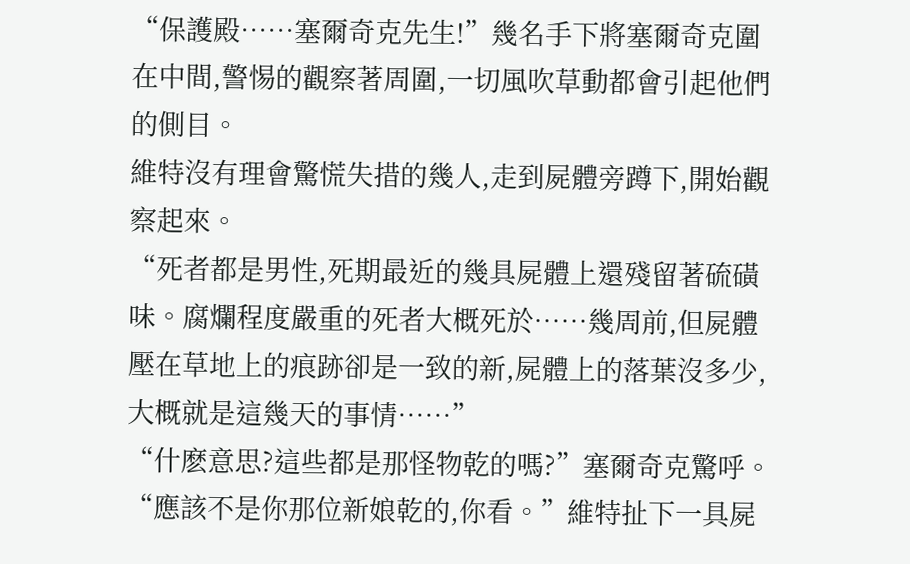“保護殿……塞爾奇克先生!”幾名手下將塞爾奇克圍在中間,警惕的觀察著周圍,一切風吹草動都會引起他們的側目。
維特沒有理會驚慌失措的幾人,走到屍體旁蹲下,開始觀察起來。
“死者都是男性,死期最近的幾具屍體上還殘留著硫磺味。腐爛程度嚴重的死者大概死於……幾周前,但屍體壓在草地上的痕跡卻是一致的新,屍體上的落葉沒多少,大概就是這幾天的事情……”
“什麽意思?這些都是那怪物乾的嗎?”塞爾奇克驚呼。
“應該不是你那位新娘乾的,你看。”維特扯下一具屍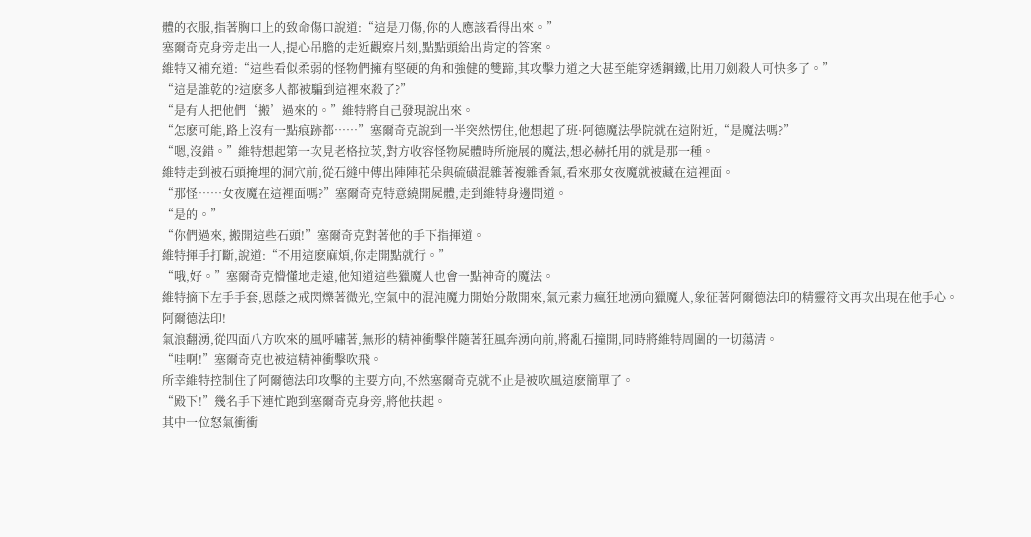體的衣服,指著胸口上的致命傷口說道:“這是刀傷,你的人應該看得出來。”
塞爾奇克身旁走出一人,提心吊膽的走近觀察片刻,點點頭給出肯定的答案。
維特又補充道:“這些看似柔弱的怪物們擁有堅硬的角和強健的雙蹄,其攻擊力道之大甚至能穿透鋼鐵,比用刀劍殺人可快多了。”
“這是誰乾的?這麽多人都被騙到這裡來殺了?”
“是有人把他們‘搬’過來的。”維特將自己發現說出來。
“怎麽可能,路上沒有一點痕跡都……”塞爾奇克說到一半突然愣住,他想起了班·阿德魔法學院就在這附近,“是魔法嗎?”
“嗯,沒錯。”維特想起第一次見老格拉茨,對方收容怪物屍體時所施展的魔法,想必赫托用的就是那一種。
維特走到被石頭掩埋的洞穴前,從石縫中傳出陣陣花朵與硫磺混雜著複雜香氣,看來那女夜魔就被藏在這裡面。
“那怪……女夜魔在這裡面嗎?”塞爾奇克特意繞開屍體,走到維特身邊問道。
“是的。”
“你們過來, 搬開這些石頭!”塞爾奇克對著他的手下指揮道。
維特揮手打斷,說道:“不用這麽麻煩,你走開點就行。”
“哦,好。”塞爾奇克懵懂地走遠,他知道這些獵魔人也會一點神奇的魔法。
維特摘下左手手套,恩蔭之戒閃爍著微光,空氣中的混沌魔力開始分散開來,氣元素力瘋狂地湧向獵魔人,象征著阿爾德法印的精靈符文再次出現在他手心。
阿爾德法印!
氣浪翻湧,從四面八方吹來的風呼嘯著,無形的精神衝擊伴隨著狂風奔湧向前,將亂石撞開,同時將維特周圍的一切蕩清。
“哇啊!”塞爾奇克也被這精神衝擊吹飛。
所幸維特控制住了阿爾德法印攻擊的主要方向,不然塞爾奇克就不止是被吹風這麽簡單了。
“殿下!”幾名手下連忙跑到塞爾奇克身旁,將他扶起。
其中一位怒氣衝衝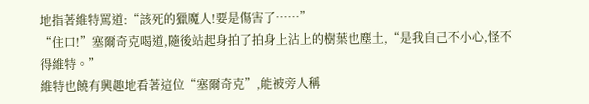地指著維特罵道:“該死的獵魔人!要是傷害了……”
“住口!”塞爾奇克喝道,隨後站起身拍了拍身上沾上的樹葉也塵土,“是我自己不小心,怪不得維特。”
維特也饒有興趣地看著這位“塞爾奇克”,能被旁人稱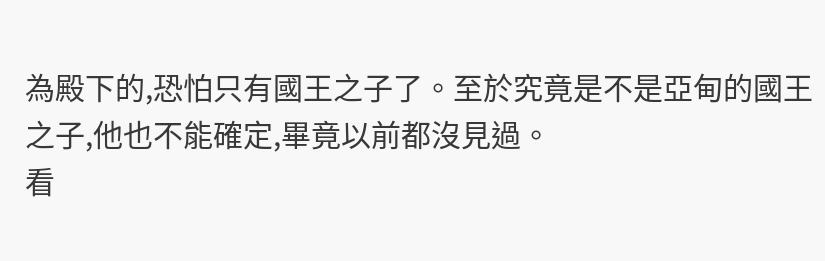為殿下的,恐怕只有國王之子了。至於究竟是不是亞甸的國王之子,他也不能確定,畢竟以前都沒見過。
看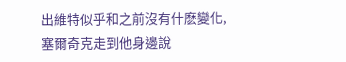出維特似乎和之前沒有什麽變化,塞爾奇克走到他身邊說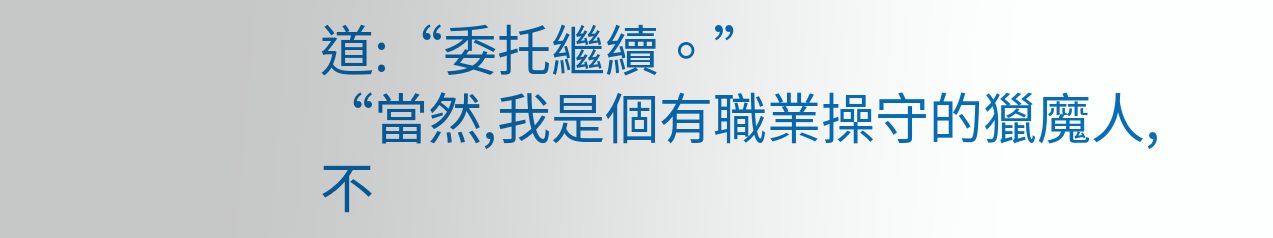道:“委托繼續。”
“當然,我是個有職業操守的獵魔人,不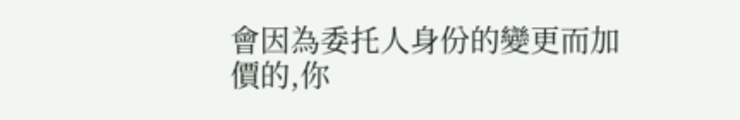會因為委托人身份的變更而加價的,你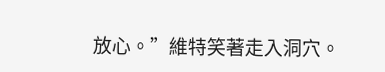放心。”維特笑著走入洞穴。